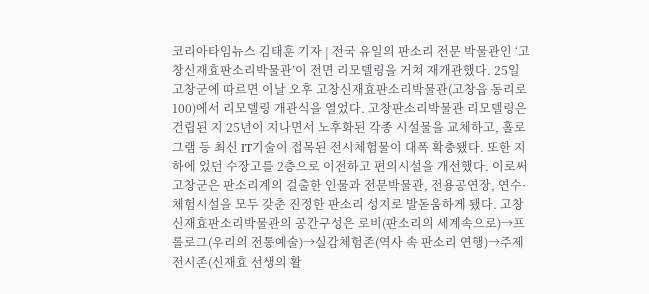코리아타임뉴스 김태훈 기자 | 전국 유일의 판소리 전문 박물관인 ‘고창신재효판소리박물관’이 전면 리모델링을 거쳐 재개관했다. 25일 고창군에 따르면 이날 오후 고창신재효판소리박물관(고창읍 동리로 100)에서 리모델링 개관식을 열었다. 고창판소리박물관 리모델링은 건립된 지 25년이 지나면서 노후화된 각종 시설물을 교체하고, 홀로그램 등 최신 IT기술이 접목된 전시체험물이 대폭 확충됐다. 또한 지하에 있던 수장고를 2층으로 이전하고 편의시설을 개선했다. 이로써 고창군은 판소리계의 걸출한 인물과 전문박물관, 전용공연장, 연수·체험시설을 모두 갖춘 진정한 판소리 성지로 발돋움하게 됐다. 고창 신재효판소리박물관의 공간구성은 로비(판소리의 세계속으로)→프롤로그(우리의 전통예술)→실감체험존(역사 속 판소리 연행)→주제 전시존(신재효 선생의 활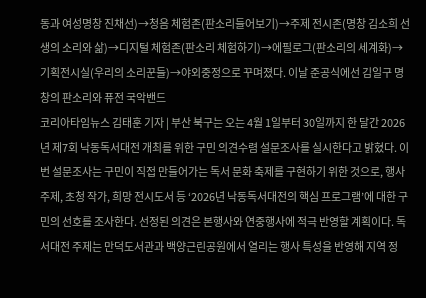동과 여성명창 진채선)→청음 체험존(판소리들어보기)→주제 전시존(명창 김소희 선생의 소리와 삶)→디지털 체험존(판소리 체험하기)→에필로그(판소리의 세계화)→기획전시실(우리의 소리꾼들)→야외중정으로 꾸며졌다. 이날 준공식에선 김일구 명창의 판소리와 퓨전 국악밴드
코리아타임뉴스 김태훈 기자 | 부산 북구는 오는 4월 1일부터 30일까지 한 달간 2026년 제7회 낙동독서대전 개최를 위한 구민 의견수렴 설문조사를 실시한다고 밝혔다. 이번 설문조사는 구민이 직접 만들어가는 독서 문화 축제를 구현하기 위한 것으로, 행사 주제, 초청 작가, 희망 전시도서 등 ‘2026년 낙동독서대전의 핵심 프로그램’에 대한 구민의 선호를 조사한다. 선정된 의견은 본행사와 연중행사에 적극 반영할 계획이다. 독서대전 주제는 만덕도서관과 백양근린공원에서 열리는 행사 특성을 반영해 지역 정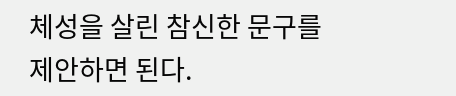체성을 살린 참신한 문구를 제안하면 된다.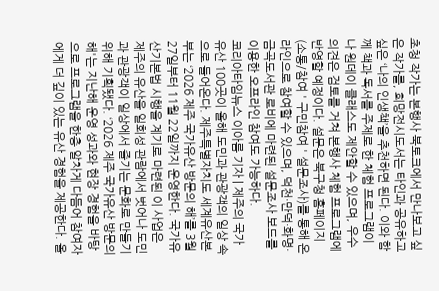초청 작가는 본행사 북토크에서 만나보고 싶은 작가를, 희망전시도서는 타인과 공유하고 싶은 ‘나의 인생책’을 추천하면 된다. 이와 함께 책과 독서를 주제로 한 체험 프로그램이나 원데이 클래스도 제안할 수 있으며, 우수 의견은 검토를 거쳐 본행사 체험 프로그램에 반영할 예정이다. 설문은 북구청 홈페이지(소통/참여 ' 구민참여 ' 설문조사)를 통해 온라인으로 참여할 수 있으며, 덕천·만덕·화명·금곡도서관 로비에 마련된 설문조사 보드를 이용한 오프라인 참여도 가능하다.
코리아타임뉴스 이아름 기자 | 제주의 국가유산 100곳이 올해 도민과 관광객의 일상 속으로 들어온다. 제주특별자치도 세계유산본부는 ‘2026 제주 국가유산 방문의 해’를 3월 27일부터 11월 22일까지 운영한다. 국가유산기본법 시행을 계기로 마련된 이 사업은 제주의 유산을 일회성 관람에서 벗어나 도민과 관광객이 일상에서 즐기는 문화로 만들기 위해 기획됐다. ‘2026 제주 국가유산 방문의 해'는 지난해 운영 성과와 현장 경험을 바탕으로 프로그램을 한층 알차게 다듬어 참여자에게 더 깊이 있는 유산 경험을 제공한다. 올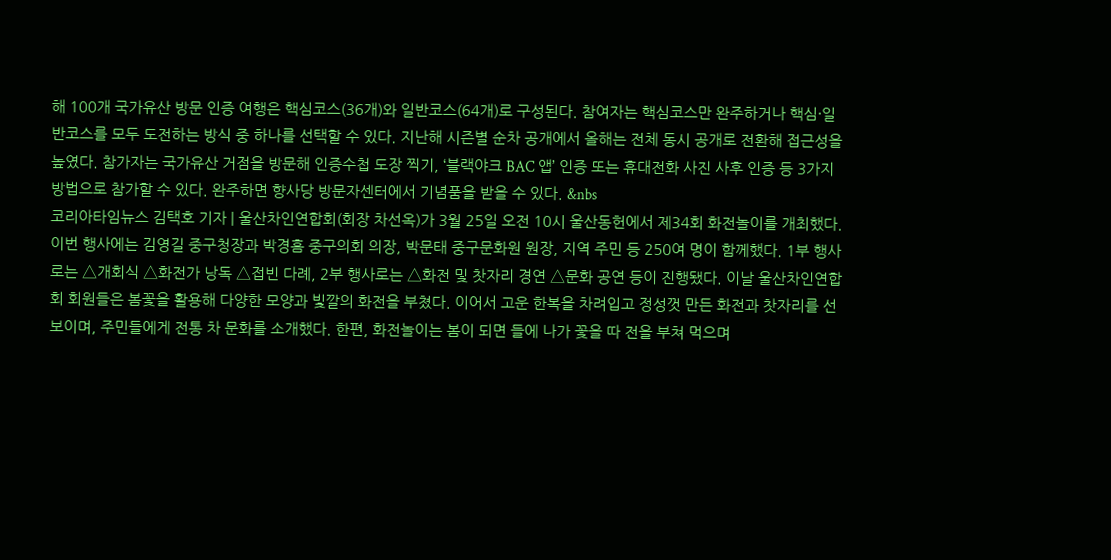해 100개 국가유산 방문 인증 여행은 핵심코스(36개)와 일반코스(64개)로 구성된다. 참여자는 핵심코스만 완주하거나 핵심·일반코스를 모두 도전하는 방식 중 하나를 선택할 수 있다. 지난해 시즌별 순차 공개에서 올해는 전체 동시 공개로 전환해 접근성을 높였다. 참가자는 국가유산 거점을 방문해 인증수첩 도장 찍기, ‘블랙야크 BAC 앱’ 인증 또는 휴대전화 사진 사후 인증 등 3가지 방법으로 참가할 수 있다. 완주하면 향사당 방문자센터에서 기념품을 받을 수 있다. &nbs
코리아타임뉴스 김택호 기자 | 울산차인연합회(회장 차선옥)가 3월 25일 오전 10시 울산동헌에서 제34회 화전놀이를 개최했다. 이번 행사에는 김영길 중구청장과 박경흠 중구의회 의장, 박문태 중구문화원 원장, 지역 주민 등 250여 명이 함께했다. 1부 행사로는 △개회식 △화전가 낭독 △접빈 다례, 2부 행사로는 △화전 및 찻자리 경연 △문화 공연 등이 진행됐다. 이날 울산차인연합회 회원들은 봄꽃을 활용해 다양한 모양과 빛깔의 화전을 부쳤다. 이어서 고운 한복을 차려입고 정성껏 만든 화전과 찻자리를 선보이며, 주민들에게 전통 차 문화를 소개했다. 한편, 화전놀이는 봄이 되면 들에 나가 꽃을 따 전을 부쳐 먹으며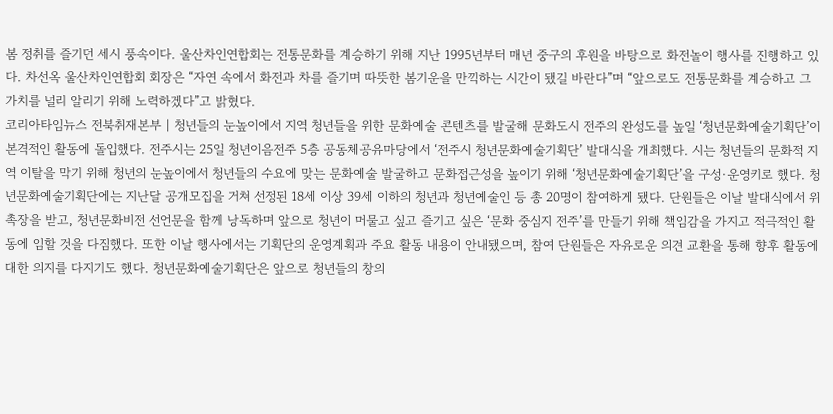봄 정취를 즐기던 세시 풍속이다. 울산차인연합회는 전통문화를 계승하기 위해 지난 1995년부터 매년 중구의 후원을 바탕으로 화전놀이 행사를 진행하고 있다. 차선옥 울산차인연합회 회장은 “자연 속에서 화전과 차를 즐기며 따뜻한 봄기운을 만끽하는 시간이 됐길 바란다”며 “앞으로도 전통문화를 계승하고 그 가치를 널리 알리기 위해 노력하겠다”고 밝혔다.
코리아타임뉴스 전북취재본부 | 청년들의 눈높이에서 지역 청년들을 위한 문화예술 콘텐츠를 발굴해 문화도시 전주의 완성도를 높일 ‘청년문화예술기획단’이 본격적인 활동에 돌입했다. 전주시는 25일 청년이음전주 5층 공동체공유마당에서 ‘전주시 청년문화예술기획단’ 발대식을 개최했다. 시는 청년들의 문화적 지역 이탈을 막기 위해 청년의 눈높이에서 청년들의 수요에 맞는 문화예술 발굴하고 문화접근성을 높이기 위해 ‘청년문화예술기획단’을 구성·운영키로 했다. 청년문화예술기획단에는 지난달 공개모집을 거쳐 선정된 18세 이상 39세 이하의 청년과 청년예술인 등 총 20명이 참여하게 됐다. 단원들은 이날 발대식에서 위촉장을 받고, 청년문화비전 선언문을 함께 낭독하며 앞으로 청년이 머물고 싶고 즐기고 싶은 ‘문화 중심지 전주’를 만들기 위해 책임감을 가지고 적극적인 활동에 임할 것을 다짐했다. 또한 이날 행사에서는 기획단의 운영계획과 주요 활동 내용이 안내됐으며, 참여 단원들은 자유로운 의견 교환을 통해 향후 활동에 대한 의지를 다지기도 했다. 청년문화예술기획단은 앞으로 청년들의 창의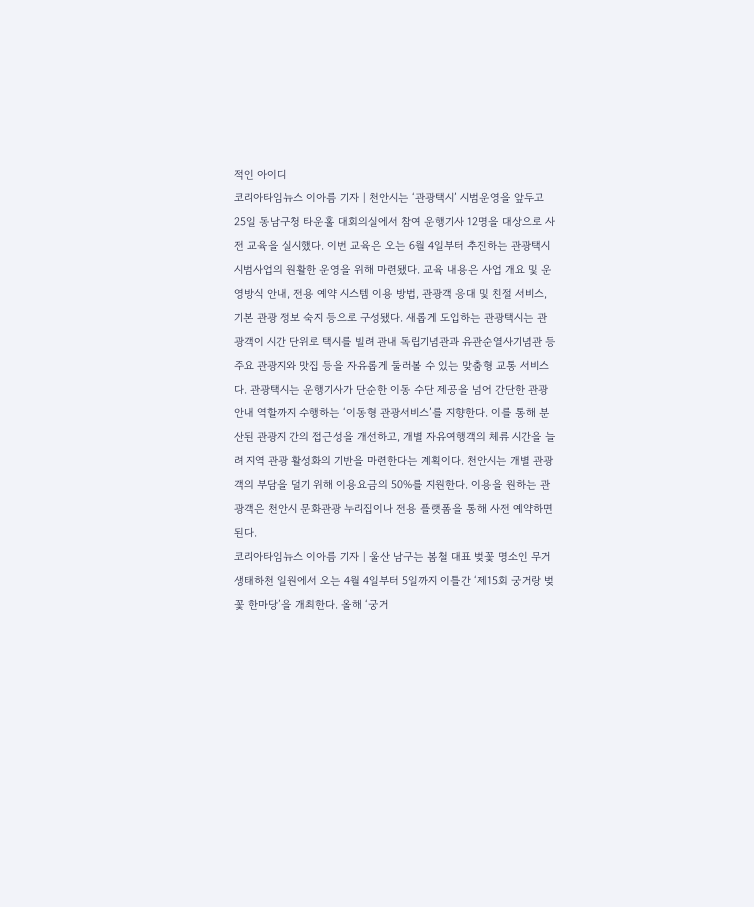적인 아이디
코리아타임뉴스 이아름 기자 | 천안시는 ‘관광택시’ 시범운영을 앞두고 25일 동남구청 타운홀 대회의실에서 참여 운행기사 12명을 대상으로 사전 교육을 실시했다. 이번 교육은 오는 6월 4일부터 추진하는 관광택시 시범사업의 원활한 운영을 위해 마련됐다. 교육 내용은 사업 개요 및 운영방식 안내, 전용 예약 시스템 이용 방법, 관광객 응대 및 친절 서비스, 기본 관광 정보 숙지 등으로 구성됐다. 새롭게 도입하는 관광택시는 관광객이 시간 단위로 택시를 빌려 관내 독립기념관과 유관순열사기념관 등 주요 관광지와 맛집 등을 자유롭게 둘러볼 수 있는 맞춤형 교통 서비스다. 관광택시는 운행기사가 단순한 이동 수단 제공을 넘어 간단한 관광 안내 역할까지 수행하는 ‘이동형 관광서비스’를 지향한다. 이를 통해 분산된 관광지 간의 접근성을 개선하고, 개별 자유여행객의 체류 시간을 늘려 지역 관광 활성화의 기반을 마련한다는 계획이다. 천안시는 개별 관광객의 부담을 덜기 위해 이용요금의 50%를 지원한다. 이용을 원하는 관광객은 천안시 문화관광 누리집이나 전용 플랫폼을 통해 사전 예약하면 된다.
코리아타임뉴스 이아름 기자 | 울산 남구는 봄철 대표 벚꽃 명소인 무거생태하천 일원에서 오는 4월 4일부터 5일까지 이틀간 ‘제15회 궁거랑 벚꽃 한마당’을 개최한다. 올해 ‘궁거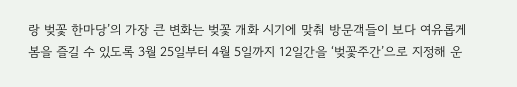랑 벚꽃 한마당’의 가장 큰 변화는 벚꽃 개화 시기에 맞춰 방문객들이 보다 여유롭게 봄을 즐길 수 있도록 3월 25일부터 4월 5일까지 12일간을 ‘벚꽃주간’으로 지정해 운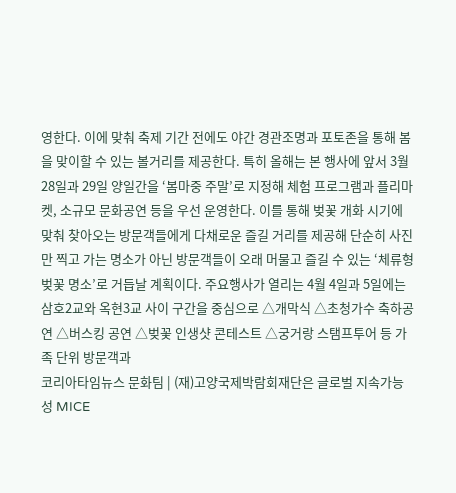영한다. 이에 맞춰 축제 기간 전에도 야간 경관조명과 포토존을 통해 봄을 맞이할 수 있는 볼거리를 제공한다. 특히 올해는 본 행사에 앞서 3월 28일과 29일 양일간을 ‘봄마중 주말’로 지정해 체험 프로그램과 플리마켓, 소규모 문화공연 등을 우선 운영한다. 이를 통해 벚꽃 개화 시기에 맞춰 찾아오는 방문객들에게 다채로운 즐길 거리를 제공해 단순히 사진만 찍고 가는 명소가 아닌 방문객들이 오래 머물고 즐길 수 있는 ‘체류형 벚꽃 명소’로 거듭날 계획이다. 주요행사가 열리는 4월 4일과 5일에는 삼호2교와 옥현3교 사이 구간을 중심으로 △개막식 △초청가수 축하공연 △버스킹 공연 △벚꽃 인생샷 콘테스트 △궁거랑 스탬프투어 등 가족 단위 방문객과
코리아타임뉴스 문화팀 | (재)고양국제박람회재단은 글로벌 지속가능성 MICE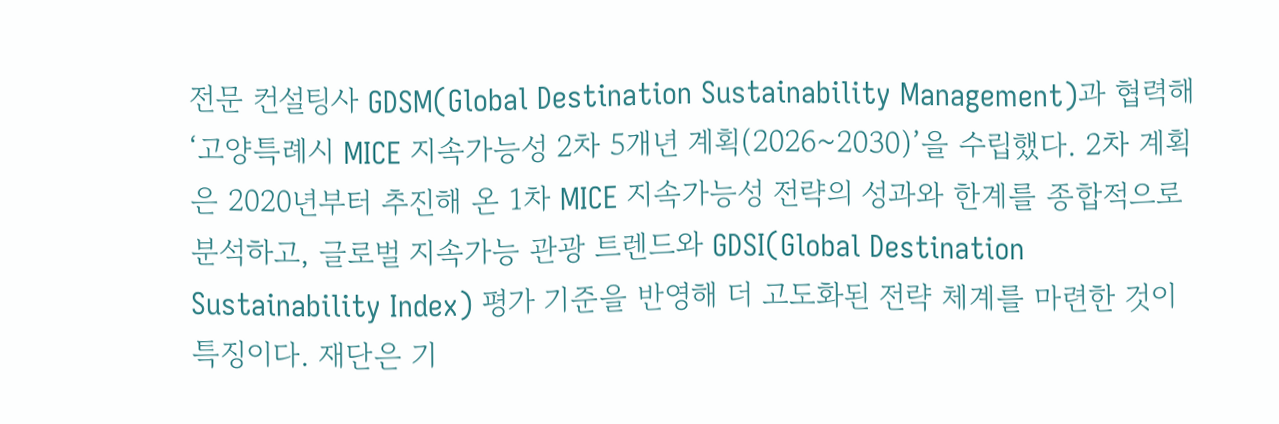전문 컨설팅사 GDSM(Global Destination Sustainability Management)과 협력해 ‘고양특례시 MICE 지속가능성 2차 5개년 계획(2026~2030)’을 수립했다. 2차 계획은 2020년부터 추진해 온 1차 MICE 지속가능성 전략의 성과와 한계를 종합적으로 분석하고, 글로벌 지속가능 관광 트렌드와 GDSI(Global Destination Sustainability Index) 평가 기준을 반영해 더 고도화된 전략 체계를 마련한 것이 특징이다. 재단은 기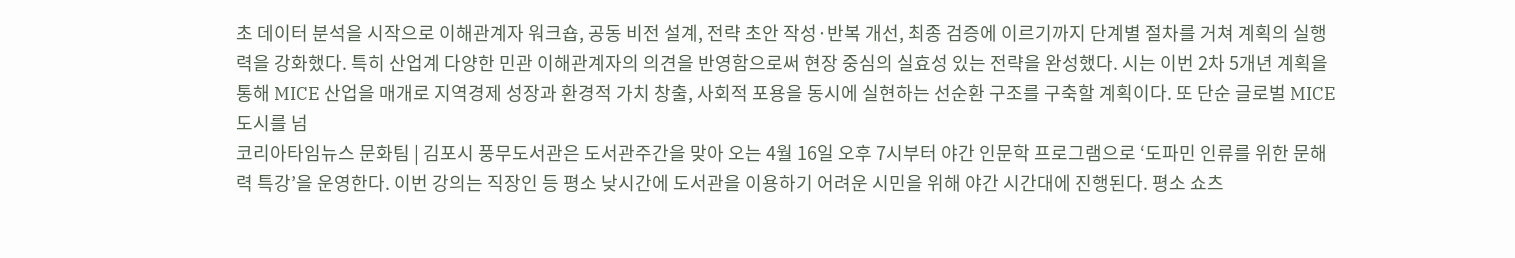초 데이터 분석을 시작으로 이해관계자 워크숍, 공동 비전 설계, 전략 초안 작성·반복 개선, 최종 검증에 이르기까지 단계별 절차를 거쳐 계획의 실행력을 강화했다. 특히 산업계 다양한 민관 이해관계자의 의견을 반영함으로써 현장 중심의 실효성 있는 전략을 완성했다. 시는 이번 2차 5개년 계획을 통해 MICE 산업을 매개로 지역경제 성장과 환경적 가치 창출, 사회적 포용을 동시에 실현하는 선순환 구조를 구축할 계획이다. 또 단순 글로벌 MICE 도시를 넘
코리아타임뉴스 문화팀 | 김포시 풍무도서관은 도서관주간을 맞아 오는 4월 16일 오후 7시부터 야간 인문학 프로그램으로 ‘도파민 인류를 위한 문해력 특강’을 운영한다. 이번 강의는 직장인 등 평소 낮시간에 도서관을 이용하기 어려운 시민을 위해 야간 시간대에 진행된다. 평소 쇼츠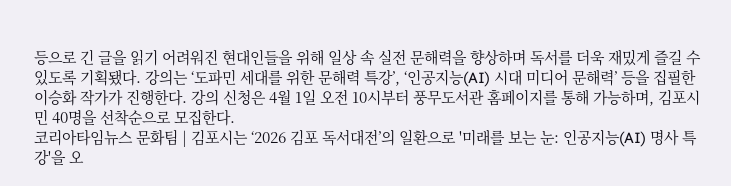등으로 긴 글을 읽기 어려워진 현대인들을 위해 일상 속 실전 문해력을 향상하며 독서를 더욱 재밌게 즐길 수 있도록 기획됐다. 강의는 ‘도파민 세대를 위한 문해력 특강’, ‘인공지능(AI) 시대 미디어 문해력’ 등을 집필한 이승화 작가가 진행한다. 강의 신청은 4월 1일 오전 10시부터 풍무도서관 홈페이지를 통해 가능하며, 김포시민 40명을 선착순으로 모집한다.
코리아타임뉴스 문화팀 | 김포시는 ‘2026 김포 독서대전’의 일환으로 '미래를 보는 눈: 인공지능(AI) 명사 특강'을 오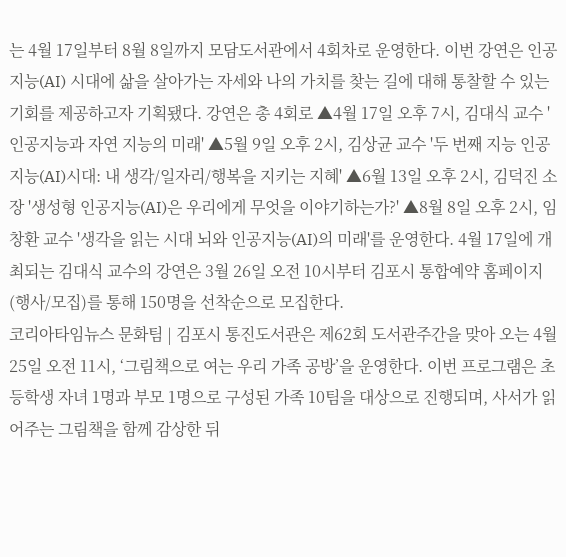는 4월 17일부터 8월 8일까지 모담도서관에서 4회차로 운영한다. 이번 강연은 인공지능(AI) 시대에 삶을 살아가는 자세와 나의 가치를 찾는 길에 대해 통찰할 수 있는 기회를 제공하고자 기획됐다. 강연은 총 4회로 ▲4월 17일 오후 7시, 김대식 교수 '인공지능과 자연 지능의 미래' ▲5월 9일 오후 2시, 김상균 교수 '두 번째 지능 인공지능(AI)시대: 내 생각/일자리/행복을 지키는 지혜' ▲6월 13일 오후 2시, 김덕진 소장 '생성형 인공지능(AI)은 우리에게 무엇을 이야기하는가?' ▲8월 8일 오후 2시, 임창환 교수 '생각을 읽는 시대 뇌와 인공지능(AI)의 미래'를 운영한다. 4월 17일에 개최되는 김대식 교수의 강연은 3월 26일 오전 10시부터 김포시 통합예약 홈페이지(행사/모집)를 통해 150명을 선착순으로 모집한다.
코리아타임뉴스 문화팀 | 김포시 통진도서관은 제62회 도서관주간을 맞아 오는 4월 25일 오전 11시, ‘그림책으로 여는 우리 가족 공방’을 운영한다. 이번 프로그램은 초등학생 자녀 1명과 부모 1명으로 구성된 가족 10팀을 대상으로 진행되며, 사서가 읽어주는 그림책을 함께 감상한 뒤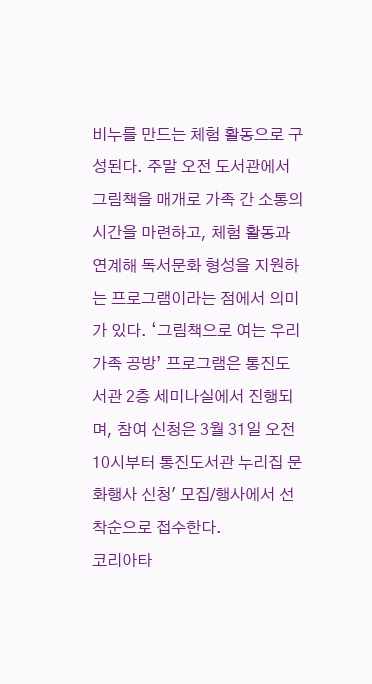비누를 만드는 체험 활동으로 구성된다. 주말 오전 도서관에서 그림책을 매개로 가족 간 소통의 시간을 마련하고, 체험 활동과 연계해 독서문화 형성을 지원하는 프로그램이라는 점에서 의미가 있다. ‘그림책으로 여는 우리 가족 공방’ 프로그램은 통진도서관 2층 세미나실에서 진행되며, 참여 신청은 3월 31일 오전 10시부터 통진도서관 누리집 문화행사 신청' 모집/행사에서 선착순으로 접수한다.
코리아타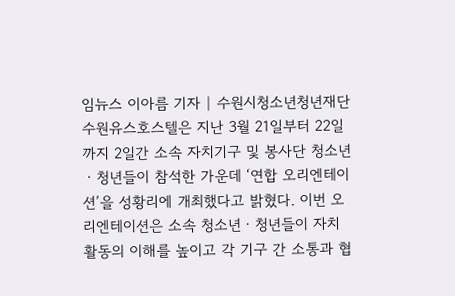임뉴스 이아름 기자 | 수원시청소년청년재단 수원유스호스텔은 지난 3월 21일부터 22일까지 2일간 소속 자치기구 및 봉사단 청소년ㆍ청년들이 참석한 가운데 ‘연합 오리엔테이션’을 성황리에 개최했다고 밝혔다. 이번 오리엔테이션은 소속 청소년ㆍ청년들이 자치활동의 이해를 높이고 각 기구 간 소통과 협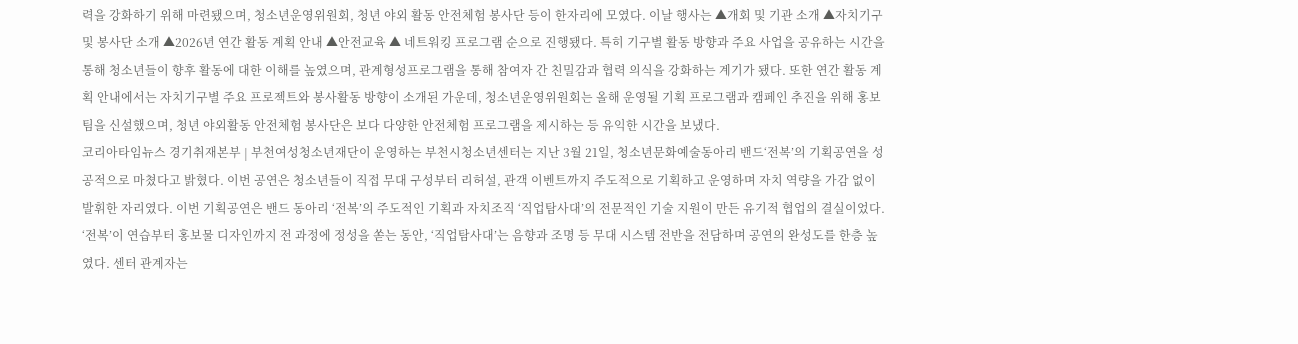력을 강화하기 위해 마련됐으며, 청소년운영위원회, 청년 야외 활동 안전체험 봉사단 등이 한자리에 모였다. 이날 행사는 ▲개회 및 기관 소개 ▲자치기구 및 봉사단 소개 ▲2026년 연간 활동 계획 안내 ▲안전교육 ▲ 네트워킹 프로그램 순으로 진행됐다. 특히 기구별 활동 방향과 주요 사업을 공유하는 시간을 통해 청소년들이 향후 활동에 대한 이해를 높였으며, 관계형성프로그램을 통해 참여자 간 친밀감과 협력 의식을 강화하는 계기가 됐다. 또한 연간 활동 계획 안내에서는 자치기구별 주요 프로젝트와 봉사활동 방향이 소개된 가운데, 청소년운영위원회는 올해 운영될 기획 프로그램과 캠페인 추진을 위해 홍보팀을 신설했으며, 청년 야외활동 안전체험 봉사단은 보다 다양한 안전체험 프로그램을 제시하는 등 유익한 시간을 보냈다.
코리아타임뉴스 경기취재본부 | 부천여성청소년재단이 운영하는 부천시청소년센터는 지난 3월 21일, 청소년문화예술동아리 밴드‘전복’의 기획공연을 성공적으로 마쳤다고 밝혔다. 이번 공연은 청소년들이 직접 무대 구성부터 리허설, 관객 이벤트까지 주도적으로 기획하고 운영하며 자치 역량을 가감 없이 발휘한 자리였다. 이번 기획공연은 밴드 동아리 ‘전복’의 주도적인 기획과 자치조직 ‘직업탐사대’의 전문적인 기술 지원이 만든 유기적 협업의 결실이었다. ‘전복’이 연습부터 홍보물 디자인까지 전 과정에 정성을 쏟는 동안, ‘직업탐사대’는 음향과 조명 등 무대 시스템 전반을 전담하며 공연의 완성도를 한층 높였다. 센터 관계자는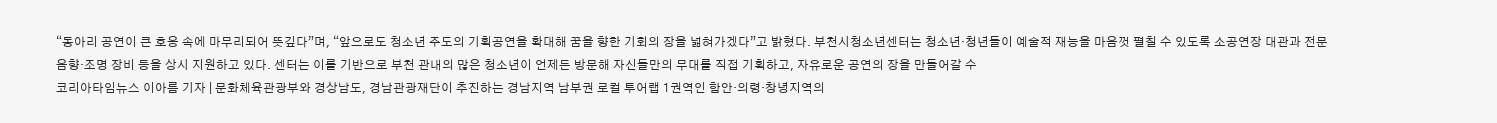“동아리 공연이 큰 호응 속에 마무리되어 뜻깊다”며, “앞으로도 청소년 주도의 기획공연을 확대해 꿈을 향한 기회의 장을 넓혀가겠다”고 밝혔다. 부천시청소년센터는 청소년·청년들이 예술적 재능을 마음껏 펼칠 수 있도록 소공연장 대관과 전문 음향·조명 장비 등을 상시 지원하고 있다. 센터는 이를 기반으로 부천 관내의 많은 청소년이 언제든 방문해 자신들만의 무대를 직접 기획하고, 자유로운 공연의 장을 만들어갈 수
코리아타임뉴스 이아름 기자 | 문화체육관광부와 경상남도, 경남관광재단이 추진하는 경남지역 남부권 로컬 투어랩 1권역인 함안·의령·창녕지역의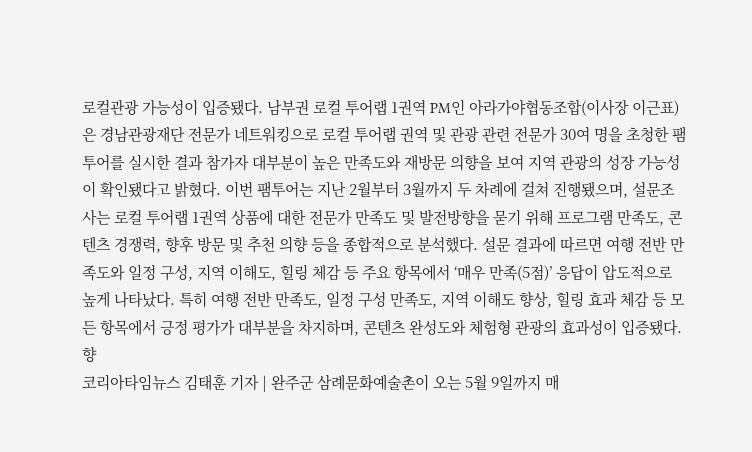로컬관광 가능성이 입증됐다. 남부권 로컬 투어랩 1권역 PM인 아라가야협동조합(이사장 이근표)은 경남관광재단 전문가 네트워킹으로 로컬 투어랩 권역 및 관광 관련 전문가 30여 명을 초청한 팸투어를 실시한 결과 참가자 대부분이 높은 만족도와 재방문 의향을 보여 지역 관광의 성장 가능성이 확인됐다고 밝혔다. 이번 팸투어는 지난 2월부터 3월까지 두 차례에 걸쳐 진행됐으며, 설문조사는 로컬 투어랩 1권역 상품에 대한 전문가 만족도 및 발전방향을 묻기 위해 프로그램 만족도, 콘텐츠 경쟁력, 향후 방문 및 추천 의향 등을 종합적으로 분석했다. 설문 결과에 따르면 여행 전반 만족도와 일정 구성, 지역 이해도, 힐링 체감 등 주요 항목에서 ‘매우 만족(5점)’ 응답이 압도적으로 높게 나타났다. 특히 여행 전반 만족도, 일정 구성 만족도, 지역 이해도 향상, 힐링 효과 체감 등 모든 항목에서 긍정 평가가 대부분을 차지하며, 콘텐츠 완성도와 체험형 관광의 효과성이 입증됐다. 향
코리아타임뉴스 김태훈 기자 | 완주군 삼례문화예술촌이 오는 5월 9일까지 매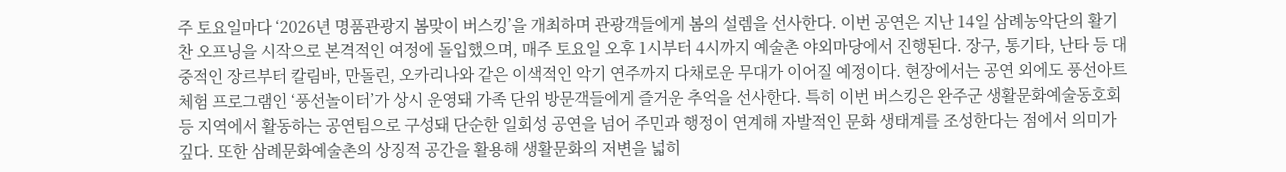주 토요일마다 ‘2026년 명품관광지 봄맞이 버스킹’을 개최하며 관광객들에게 봄의 설렘을 선사한다. 이번 공연은 지난 14일 삼례농악단의 활기찬 오프닝을 시작으로 본격적인 여정에 돌입했으며, 매주 토요일 오후 1시부터 4시까지 예술촌 야외마당에서 진행된다. 장구, 통기타, 난타 등 대중적인 장르부터 칼림바, 만돌린, 오카리나와 같은 이색적인 악기 연주까지 다채로운 무대가 이어질 예정이다. 현장에서는 공연 외에도 풍선아트 체험 프로그램인 ‘풍선놀이터’가 상시 운영돼 가족 단위 방문객들에게 즐거운 추억을 선사한다. 특히 이번 버스킹은 완주군 생활문화예술동호회 등 지역에서 활동하는 공연팀으로 구성돼 단순한 일회성 공연을 넘어 주민과 행정이 연계해 자발적인 문화 생태계를 조성한다는 점에서 의미가 깊다. 또한 삼례문화예술촌의 상징적 공간을 활용해 생활문화의 저변을 넓히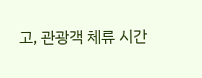고, 관광객 체류 시간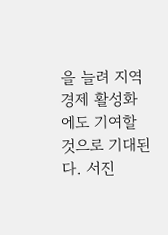을 늘려 지역 경제 활성화에도 기여할 것으로 기대된다. 서진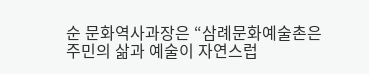순 문화역사과장은 “삼례문화예술촌은 주민의 삶과 예술이 자연스럽